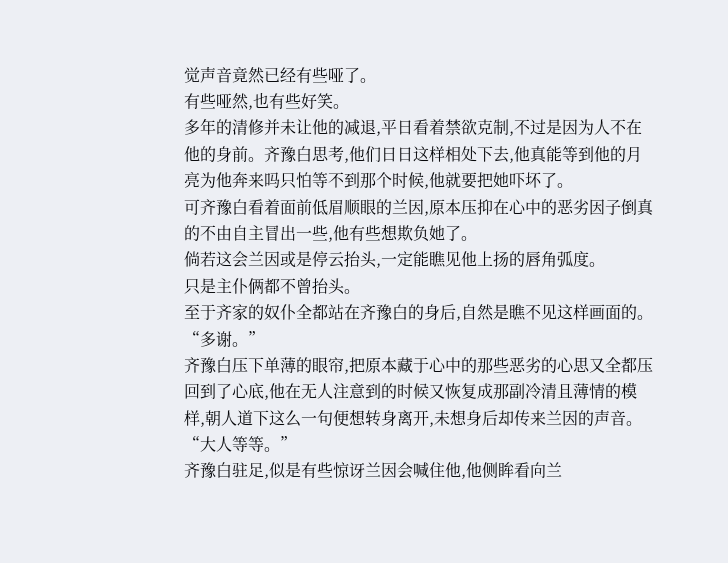觉声音竟然已经有些哑了。
有些哑然,也有些好笑。
多年的清修并未让他的减退,平日看着禁欲克制,不过是因为人不在他的身前。齐豫白思考,他们日日这样相处下去,他真能等到他的月亮为他奔来吗只怕等不到那个时候,他就要把她吓坏了。
可齐豫白看着面前低眉顺眼的兰因,原本压抑在心中的恶劣因子倒真的不由自主冒出一些,他有些想欺负她了。
倘若这会兰因或是停云抬头,一定能瞧见他上扬的唇角弧度。
只是主仆俩都不曾抬头。
至于齐家的奴仆全都站在齐豫白的身后,自然是瞧不见这样画面的。
“多谢。”
齐豫白压下单薄的眼帘,把原本藏于心中的那些恶劣的心思又全都压回到了心底,他在无人注意到的时候又恢复成那副冷清且薄情的模样,朝人道下这么一句便想转身离开,未想身后却传来兰因的声音。
“大人等等。”
齐豫白驻足,似是有些惊讶兰因会喊住他,他侧眸看向兰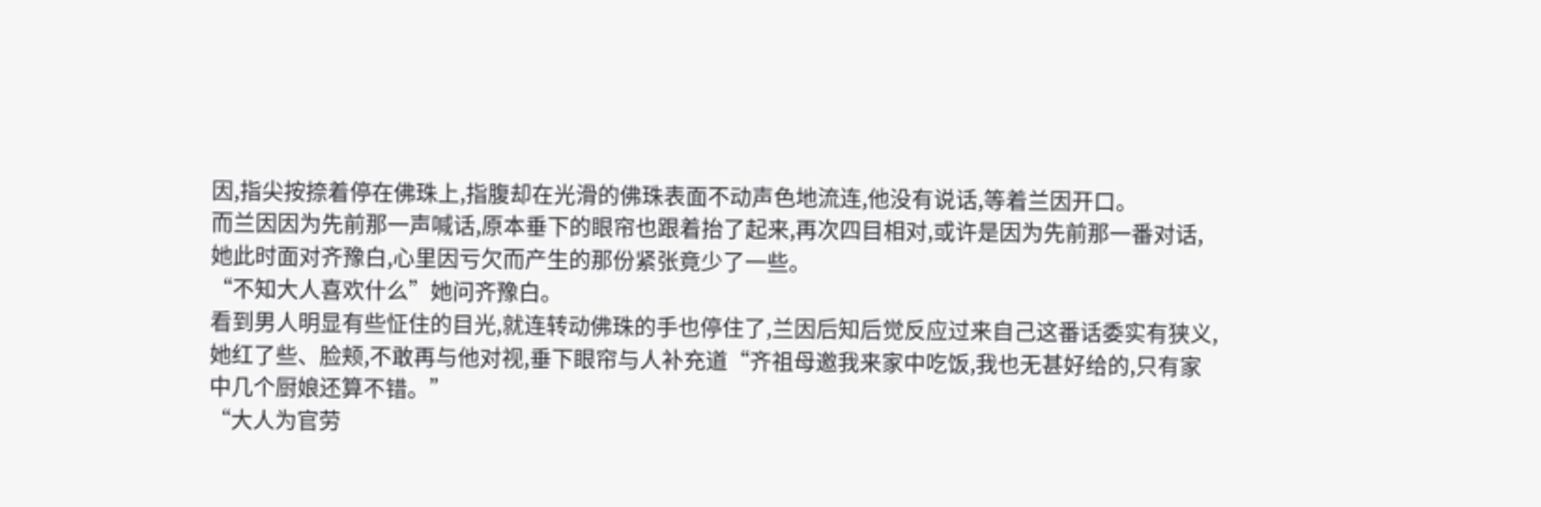因,指尖按捺着停在佛珠上,指腹却在光滑的佛珠表面不动声色地流连,他没有说话,等着兰因开口。
而兰因因为先前那一声喊话,原本垂下的眼帘也跟着抬了起来,再次四目相对,或许是因为先前那一番对话,她此时面对齐豫白,心里因亏欠而产生的那份紧张竟少了一些。
“不知大人喜欢什么”她问齐豫白。
看到男人明显有些怔住的目光,就连转动佛珠的手也停住了,兰因后知后觉反应过来自己这番话委实有狭义,她红了些、脸颊,不敢再与他对视,垂下眼帘与人补充道“齐祖母邀我来家中吃饭,我也无甚好给的,只有家中几个厨娘还算不错。”
“大人为官劳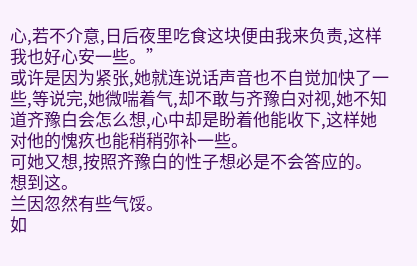心,若不介意,日后夜里吃食这块便由我来负责,这样我也好心安一些。”
或许是因为紧张,她就连说话声音也不自觉加快了一些,等说完,她微喘着气,却不敢与齐豫白对视,她不知道齐豫白会怎么想,心中却是盼着他能收下,这样她对他的愧疚也能稍稍弥补一些。
可她又想,按照齐豫白的性子想必是不会答应的。
想到这。
兰因忽然有些气馁。
如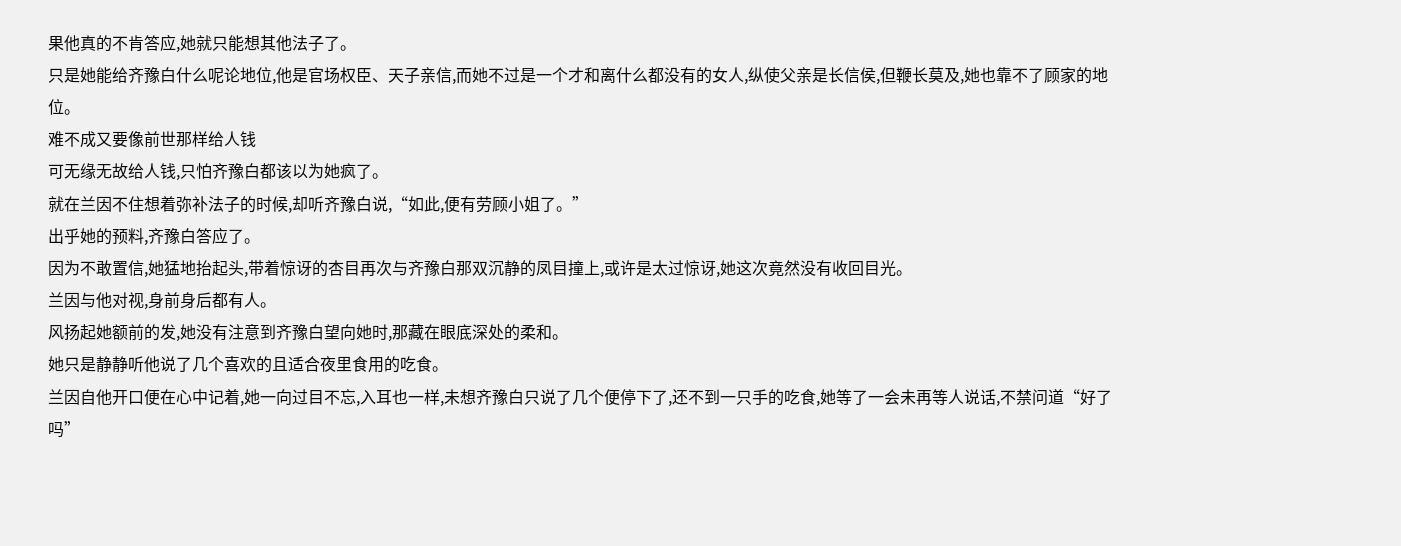果他真的不肯答应,她就只能想其他法子了。
只是她能给齐豫白什么呢论地位,他是官场权臣、天子亲信,而她不过是一个才和离什么都没有的女人,纵使父亲是长信侯,但鞭长莫及,她也靠不了顾家的地位。
难不成又要像前世那样给人钱
可无缘无故给人钱,只怕齐豫白都该以为她疯了。
就在兰因不住想着弥补法子的时候,却听齐豫白说,“如此,便有劳顾小姐了。”
出乎她的预料,齐豫白答应了。
因为不敢置信,她猛地抬起头,带着惊讶的杏目再次与齐豫白那双沉静的凤目撞上,或许是太过惊讶,她这次竟然没有收回目光。
兰因与他对视,身前身后都有人。
风扬起她额前的发,她没有注意到齐豫白望向她时,那藏在眼底深处的柔和。
她只是静静听他说了几个喜欢的且适合夜里食用的吃食。
兰因自他开口便在心中记着,她一向过目不忘,入耳也一样,未想齐豫白只说了几个便停下了,还不到一只手的吃食,她等了一会未再等人说话,不禁问道“好了吗”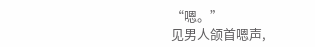“嗯。”
见男人颌首嗯声,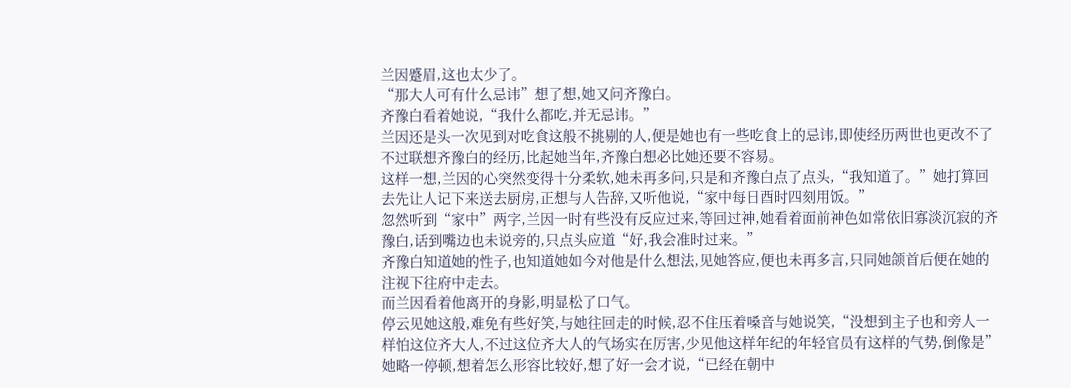兰因蹙眉,这也太少了。
“那大人可有什么忌讳”想了想,她又问齐豫白。
齐豫白看着她说,“我什么都吃,并无忌讳。”
兰因还是头一次见到对吃食这般不挑剔的人,便是她也有一些吃食上的忌讳,即使经历两世也更改不了不过联想齐豫白的经历,比起她当年,齐豫白想必比她还要不容易。
这样一想,兰因的心突然变得十分柔软,她未再多问,只是和齐豫白点了点头,“我知道了。”她打算回去先让人记下来送去厨房,正想与人告辞,又听他说,“家中每日酉时四刻用饭。”
忽然听到“家中”两字,兰因一时有些没有反应过来,等回过神,她看着面前神色如常依旧寡淡沉寂的齐豫白,话到嘴边也未说旁的,只点头应道“好,我会准时过来。”
齐豫白知道她的性子,也知道她如今对他是什么想法,见她答应,便也未再多言,只同她颌首后便在她的注视下往府中走去。
而兰因看着他离开的身影,明显松了口气。
停云见她这般,难免有些好笑,与她往回走的时候,忍不住压着嗓音与她说笑,“没想到主子也和旁人一样怕这位齐大人,不过这位齐大人的气场实在厉害,少见他这样年纪的年轻官员有这样的气势,倒像是”她略一停顿,想着怎么形容比较好,想了好一会才说,“已经在朝中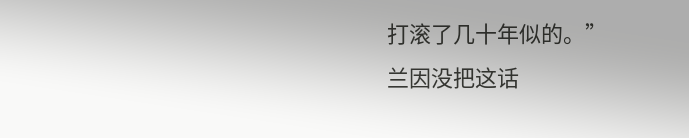打滚了几十年似的。”
兰因没把这话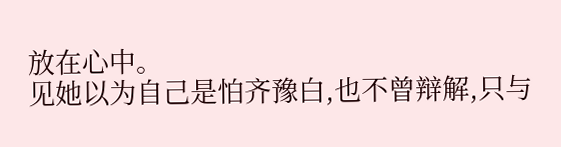放在心中。
见她以为自己是怕齐豫白,也不曾辩解,只与